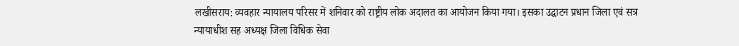लखीसराय: व्यवहार न्यायालय परिसर में शनिवार को राष्ट्रीय लोक अदालत का आयोजन किया गया। इसका उद्घाटन प्रधान जिला एवं सत्र न्यायाधीश सह अध्यक्ष जिला विधिक सेवा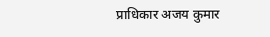प्राधिकार अजय कुमार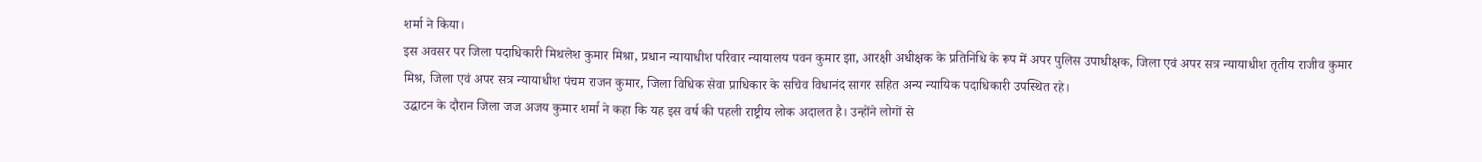शर्मा ने किया।
इस अवसर पर जिला पदाधिकारी मिथलेश कुमार मिश्रा, प्रधान न्यायाधीश परिवार न्यायालय पवन कुमार झा, आरक्षी अधीक्षक के प्रतिनिधि के रूप में अपर पुलिस उपाधीक्षक, जिला एवं अपर सत्र न्यायाधीश तृतीय राजीव कुमार मिश्र, जिला एवं अपर सत्र न्यायाधीश पंचम राजन कुमार, जिला विधिक सेवा प्राधिकार के सचिव विधानंद सागर सहित अन्य न्यायिक पदाधिकारी उपस्थित रहे।
उद्घाटन के दौरान जिला जज अजय कुमार शर्मा ने कहा कि यह इस वर्ष की पहली राष्ट्रीय लोक अदालत है। उन्होंने लोगों से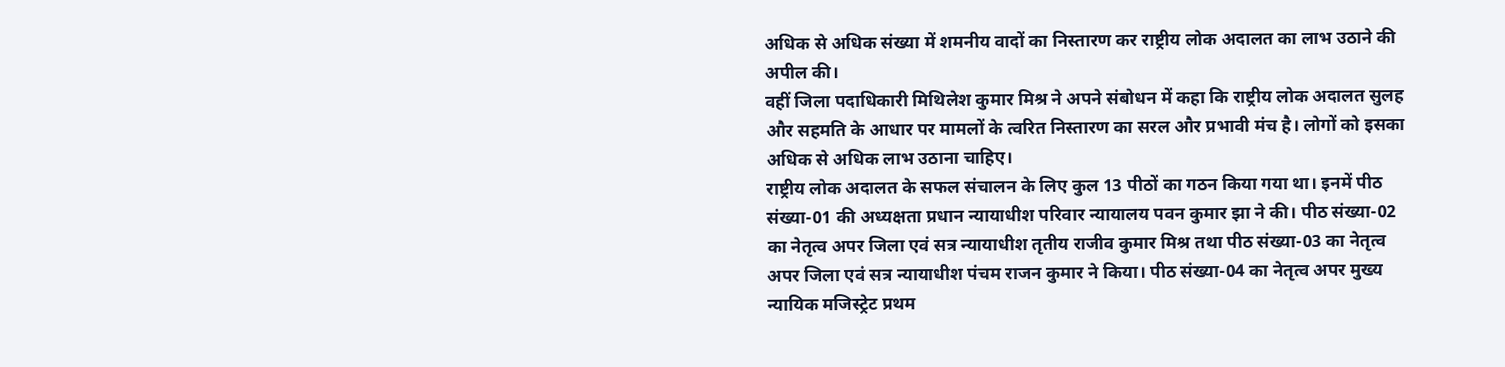अधिक से अधिक संख्या में शमनीय वादों का निस्तारण कर राष्ट्रीय लोक अदालत का लाभ उठाने की अपील की।
वहीं जिला पदाधिकारी मिथिलेश कुमार मिश्र ने अपने संबोधन में कहा कि राष्ट्रीय लोक अदालत सुलह और सहमति के आधार पर मामलों के त्वरित निस्तारण का सरल और प्रभावी मंच है। लोगों को इसका अधिक से अधिक लाभ उठाना चाहिए।
राष्ट्रीय लोक अदालत के सफल संचालन के लिए कुल 13 पीठों का गठन किया गया था। इनमें पीठ संख्या-01 की अध्यक्षता प्रधान न्यायाधीश परिवार न्यायालय पवन कुमार झा ने की। पीठ संख्या-02 का नेतृत्व अपर जिला एवं सत्र न्यायाधीश तृतीय राजीव कुमार मिश्र तथा पीठ संख्या-03 का नेतृत्व अपर जिला एवं सत्र न्यायाधीश पंचम राजन कुमार ने किया। पीठ संख्या-04 का नेतृत्व अपर मुख्य न्यायिक मजिस्ट्रेट प्रथम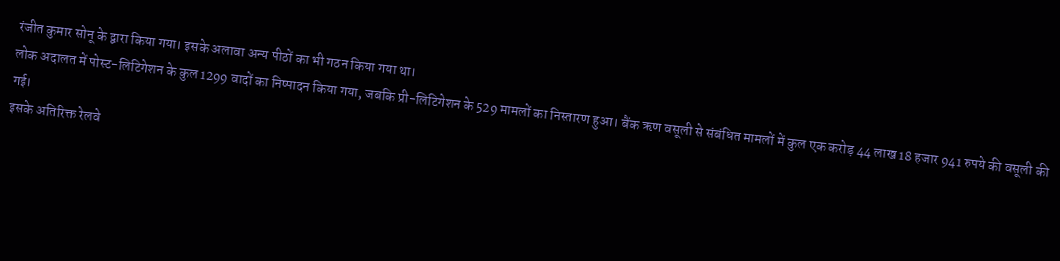रंजीत कुमार सोनू के द्वारा किया गया। इसके अलावा अन्य पीठों का भी गठन किया गया था।
लोक अदालत में पोस्ट-लिटिगेशन के कुल 1299 वादों का निष्पादन किया गया, जबकि प्री-लिटिगेशन के 529 मामलों का निस्तारण हुआ। बैंक ऋण वसूली से संबंधित मामलों में कुल एक करोड़ 44 लाख 18 हजार 941 रुपये की वसूली की गई।
इसके अतिरिक्त रेलवे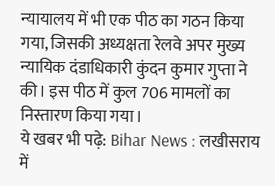न्यायालय में भी एक पीठ का गठन किया गया, जिसकी अध्यक्षता रेलवे अपर मुख्य न्यायिक दंडाधिकारी कुंदन कुमार गुप्ता ने की। इस पीठ में कुल 706 मामलों का निस्तारण किया गया।
ये खबर भी पढ़े: Bihar News : लखीसराय में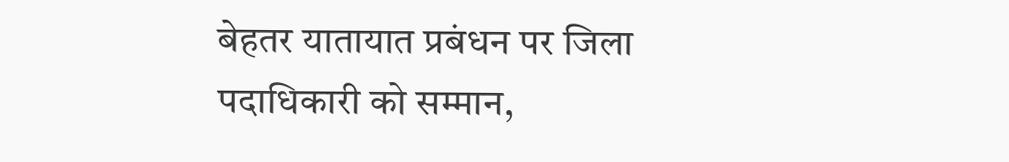बेहतर यातायात प्रबंधन पर जिला पदाधिकारी को सम्मान,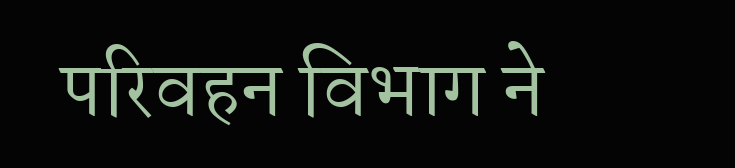परिवहन विभाग ने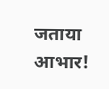जताया आभार!